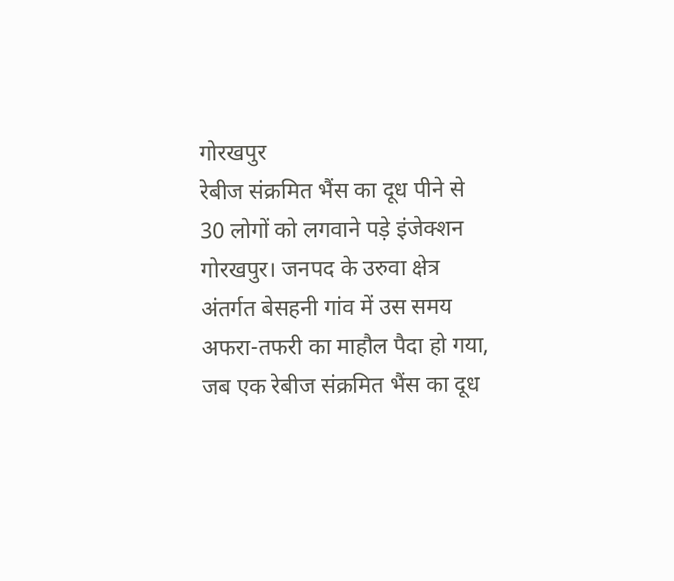गोरखपुर
रेबीज संक्रमित भैंस का दूध पीने से 30 लोगों को लगवाने पड़े इंजेक्शन
गोरखपुर। जनपद के उरुवा क्षेत्र अंतर्गत बेसहनी गांव में उस समय अफरा-तफरी का माहौल पैदा हो गया, जब एक रेबीज संक्रमित भैंस का दूध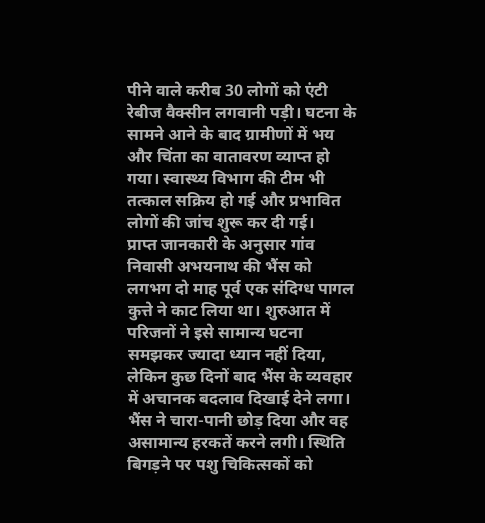पीने वाले करीब 30 लोगों को एंटी रेबीज वैक्सीन लगवानी पड़ी। घटना के सामने आने के बाद ग्रामीणों में भय और चिंता का वातावरण व्याप्त हो गया। स्वास्थ्य विभाग की टीम भी तत्काल सक्रिय हो गई और प्रभावित लोगों की जांच शुरू कर दी गई।
प्राप्त जानकारी के अनुसार गांव निवासी अभयनाथ की भैंस को लगभग दो माह पूर्व एक संदिग्ध पागल कुत्ते ने काट लिया था। शुरुआत में परिजनों ने इसे सामान्य घटना समझकर ज्यादा ध्यान नहीं दिया, लेकिन कुछ दिनों बाद भैंस के व्यवहार में अचानक बदलाव दिखाई देने लगा। भैंस ने चारा-पानी छोड़ दिया और वह असामान्य हरकतें करने लगी। स्थिति बिगड़ने पर पशु चिकित्सकों को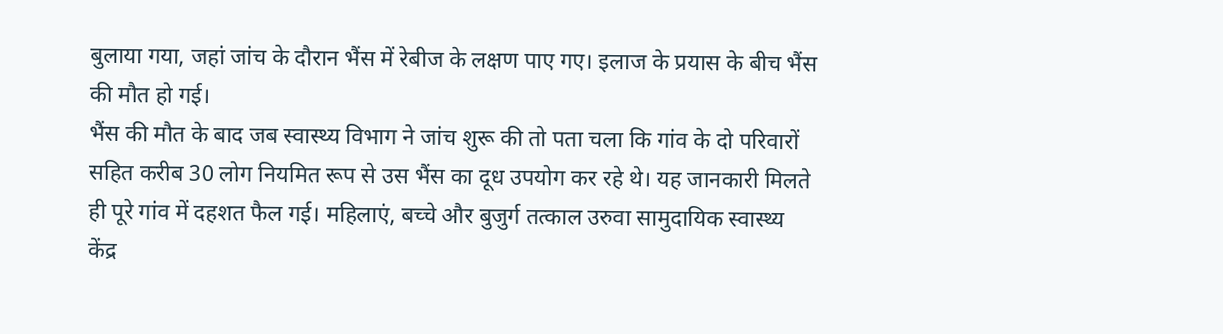बुलाया गया, जहां जांच के दौरान भैंस में रेबीज के लक्षण पाए गए। इलाज के प्रयास के बीच भैंस की मौत हो गई।
भैंस की मौत के बाद जब स्वास्थ्य विभाग ने जांच शुरू की तो पता चला कि गांव के दो परिवारों सहित करीब 30 लोग नियमित रूप से उस भैंस का दूध उपयोग कर रहे थे। यह जानकारी मिलते ही पूरे गांव में दहशत फैल गई। महिलाएं, बच्चे और बुजुर्ग तत्काल उरुवा सामुदायिक स्वास्थ्य केंद्र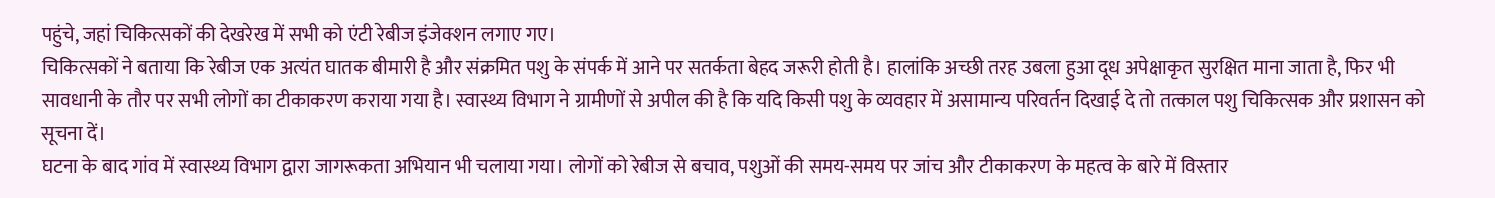पहुंचे, जहां चिकित्सकों की देखरेख में सभी को एंटी रेबीज इंजेक्शन लगाए गए।
चिकित्सकों ने बताया कि रेबीज एक अत्यंत घातक बीमारी है और संक्रमित पशु के संपर्क में आने पर सतर्कता बेहद जरूरी होती है। हालांकि अच्छी तरह उबला हुआ दूध अपेक्षाकृत सुरक्षित माना जाता है, फिर भी सावधानी के तौर पर सभी लोगों का टीकाकरण कराया गया है। स्वास्थ्य विभाग ने ग्रामीणों से अपील की है कि यदि किसी पशु के व्यवहार में असामान्य परिवर्तन दिखाई दे तो तत्काल पशु चिकित्सक और प्रशासन को सूचना दें।
घटना के बाद गांव में स्वास्थ्य विभाग द्वारा जागरूकता अभियान भी चलाया गया। लोगों को रेबीज से बचाव, पशुओं की समय-समय पर जांच और टीकाकरण के महत्व के बारे में विस्तार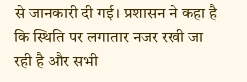से जानकारी दी गई। प्रशासन ने कहा है कि स्थिति पर लगातार नजर रखी जा रही है और सभी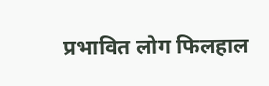प्रभावित लोग फिलहाल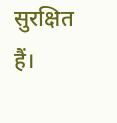सुरक्षित हैं।